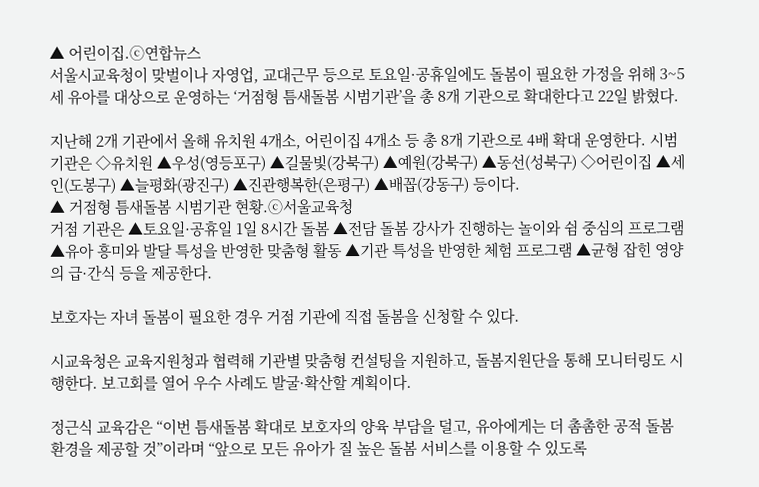▲ 어린이집.ⓒ연합뉴스
서울시교육청이 맞벌이나 자영업, 교대근무 등으로 토요일·공휴일에도 돌봄이 필요한 가정을 위해 3~5세 유아를 대상으로 운영하는 ‘거점형 틈새돌봄 시범기관’을 총 8개 기관으로 확대한다고 22일 밝혔다.

지난해 2개 기관에서 올해 유치원 4개소, 어린이집 4개소 등 총 8개 기관으로 4배 확대 운영한다. 시범기관은 ◇유치원 ▲우성(영등포구) ▲길물빛(강북구) ▲예원(강북구) ▲동선(성북구) ◇어린이집 ▲세인(도봉구) ▲늘평화(광진구) ▲진관행복한(은평구) ▲배꼽(강동구) 등이다.
▲ 거점형 틈새돌봄 시범기관 현황.ⓒ서울교육청
거점 기관은 ▲토요일·공휴일 1일 8시간 돌봄 ▲전담 돌봄 강사가 진행하는 놀이와 쉼 중심의 프로그램 ▲유아 흥미와 발달 특성을 반영한 맞춤형 활동 ▲기관 특성을 반영한 체험 프로그램 ▲균형 잡힌 영양의 급·간식 등을 제공한다.

보호자는 자녀 돌봄이 필요한 경우 거점 기관에 직접 돌봄을 신청할 수 있다.

시교육청은 교육지원청과 협력해 기관별 맞춤형 컨설팅을 지원하고, 돌봄지원단을 통해 모니터링도 시행한다. 보고회를 열어 우수 사례도 발굴·확산할 계획이다.

정근식 교육감은 “이번 틈새돌봄 확대로 보호자의 양육 부담을 덜고, 유아에게는 더 촘촘한 공적 돌봄 환경을 제공할 것”이라며 “앞으로 모든 유아가 질 높은 돌봄 서비스를 이용할 수 있도록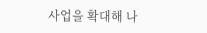사업을 확대해 나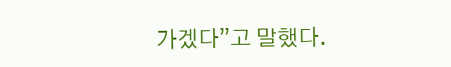가겠다”고 말했다.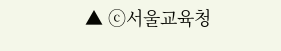▲ ⓒ서울교육청